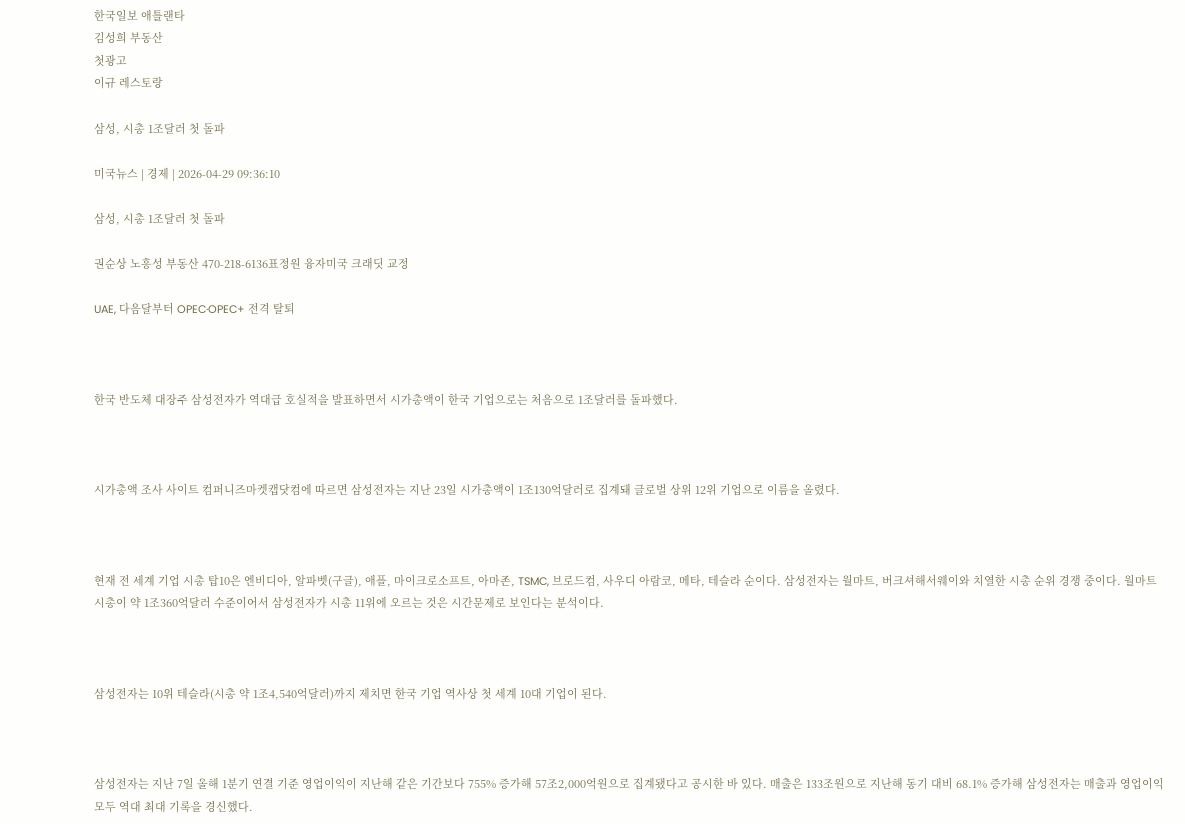한국일보 애틀랜타
김성희 부동산
첫광고
이규 레스토랑

삼성, 시총 1조달러 첫 돌파

미국뉴스 | 경제 | 2026-04-29 09:36:10

삼성, 시총 1조달러 첫 돌파

권순상 노흥성 부동산 470-218-6136표정원 융자미국 크래딧 교정

UAE, 다음달부터 OPEC·OPEC+ 전격 탈퇴



한국 반도체 대장주 삼성전자가 역대급 호실적을 발표하면서 시가총액이 한국 기업으로는 처음으로 1조달러를 돌파했다.



시가총액 조사 사이트 컴퍼니즈마켓캡닷컴에 따르면 삼성전자는 지난 23일 시가총액이 1조130억달러로 집계돼 글로벌 상위 12위 기업으로 이름을 올렸다.



현재 전 세계 기업 시총 탑10은 엔비디아, 알파벳(구글), 애플, 마이크로소프트, 아마존, TSMC, 브로드컴, 사우디 아람코, 메타, 테슬라 순이다. 삼성전자는 월마트, 버크셔해서웨이와 치열한 시총 순위 경쟁 중이다. 월마트 시총이 약 1조360억달러 수준이어서 삼성전자가 시총 11위에 오르는 것은 시간문제로 보인다는 분석이다.



삼성전자는 10위 테슬라(시총 약 1조4,540억달러)까지 제치면 한국 기업 역사상 첫 세계 10대 기업이 된다.



삼성전자는 지난 7일 올해 1분기 연결 기준 영업이익이 지난해 같은 기간보다 755% 증가해 57조2,000억원으로 집계됐다고 공시한 바 있다. 매출은 133조원으로 지난해 동기 대비 68.1% 증가해 삼성전자는 매출과 영업이익 모두 역대 최대 기록을 경신했다.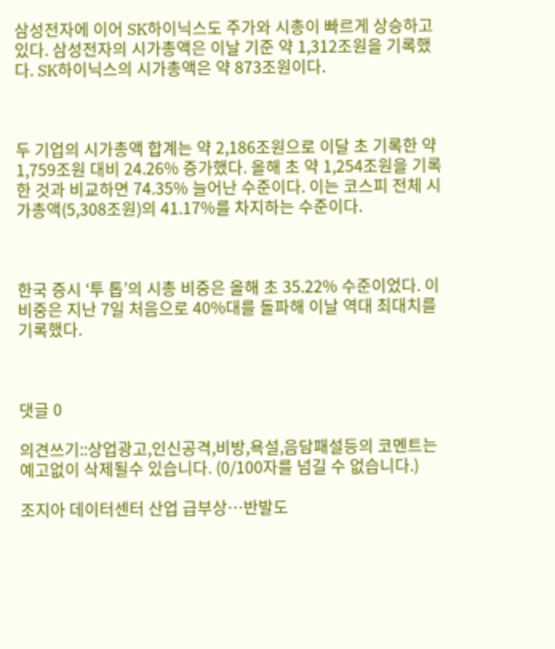삼성전자에 이어 SK하이닉스도 주가와 시총이 빠르게 상승하고 있다. 삼성전자의 시가총액은 이날 기준 약 1,312조원을 기록했다. SK하이닉스의 시가총액은 약 873조원이다.



두 기업의 시가총액 합계는 약 2,186조원으로 이달 초 기록한 약 1,759조원 대비 24.26% 증가했다. 올해 초 약 1,254조원을 기록한 것과 비교하면 74.35% 늘어난 수준이다. 이는 코스피 전체 시가총액(5,308조원)의 41.17%를 차지하는 수준이다.



한국 증시 ‘투 톱’의 시총 비중은 올해 초 35.22% 수준이었다. 이 비중은 지난 7일 처음으로 40%대를 돌파해 이날 역대 최대치를 기록했다.



댓글 0

의견쓰기::상업광고,인신공격,비방,욕설,음담패설등의 코멘트는 예고없이 삭제될수 있습니다. (0/100자를 넘길 수 없습니다.)

조지아 데이터센터 산업 급부상…반발도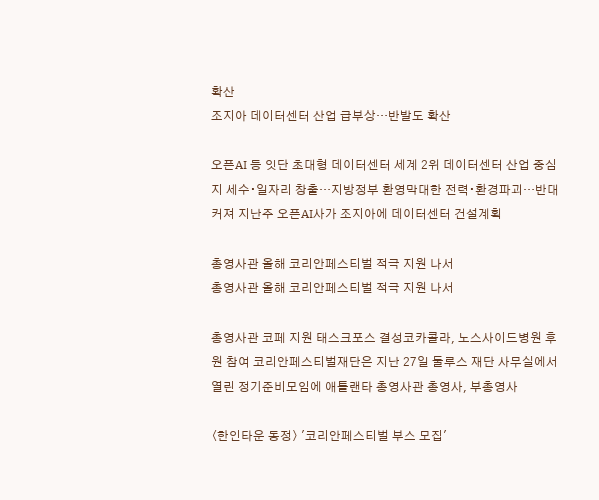확산
조지아 데이터센터 산업 급부상…반발도 확산

오픈AI 등 잇단 초대형 데이터센터 세계 2위 데이터센터 산업 중심지 세수∙일자리 창출…지방정부 환영막대한 전력∙환경파괴…반대 커져 지난주 오픈AI사가 조지아에 데이터센터 건설계획

총영사관 올해 코리안페스티벌 적극 지원 나서
총영사관 올해 코리안페스티벌 적극 지원 나서

총영사관 코페 지원 태스크포스 결성코카콜라, 노스사이드병원 후원 참여 코리안페스티벌재단은 지난 27일 둘루스 재단 사무실에서 열린 정기준비모임에 애틀랜타 총영사관 총영사, 부총영사

〈한인타운 동정〉 '코리안페스티벌 부스 모집'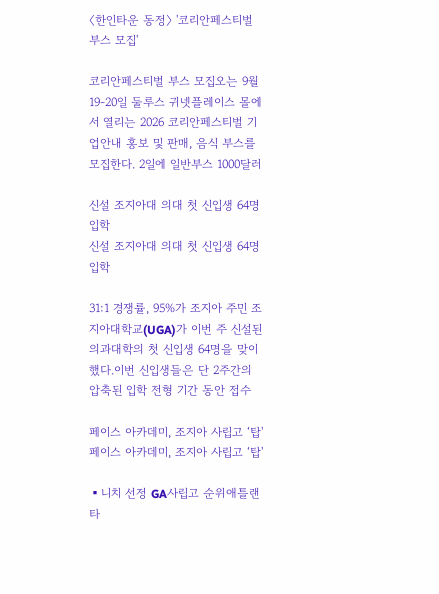〈한인타운 동정〉 '코리안페스티벌 부스 모집'

코리안페스티벌 부스 모집오는 9월 19-20일 둘루스 귀넷플레이스 몰에서 열리는 2026 코리안페스티벌 기업안내 홍보 및 판매, 음식 부스를 모집한다. 2일에 일반부스 1000달러

신설 조지아대 의대 첫 신입생 64명 입학
신설 조지아대 의대 첫 신입생 64명 입학

31:1 경쟁률, 95%가 조지아 주민 조지아대학교(UGA)가 이번 주 신설된 의과대학의 첫 신입생 64명을 맞이했다.이번 신입생들은 단 2주간의 압축된 입학 전형 기간 동안 접수

페이스 아카데미, 조지아 사립고 ‘탑'
페이스 아카데미, 조지아 사립고 ‘탑'

▪니치 선정 GA사립고 순위애틀랜타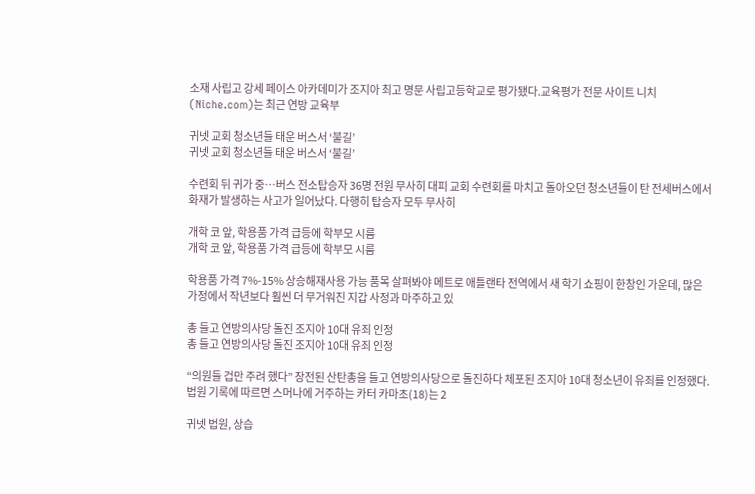소재 사립고 강세 페이스 아카데미가 조지아 최고 명문 사립고등학교로 평가됐다.교육평가 전문 사이트 니치(Niche.com)는 최근 연방 교육부

귀넷 교회 청소년들 태운 버스서 ‘불길’
귀넷 교회 청소년들 태운 버스서 ‘불길’

수련회 뒤 귀가 중…버스 전소탑승자 36명 전원 무사히 대피 교회 수련회를 마치고 돌아오던 청소년들이 탄 전세버스에서 화재가 발생하는 사고가 일어났다. 다행히 탑승자 모두 무사히

개학 코 앞, 학용품 가격 급등에 학부모 시름
개학 코 앞, 학용품 가격 급등에 학부모 시름

학용품 가격 7%-15% 상승해재사용 가능 품목 살펴봐야 메트로 애틀랜타 전역에서 새 학기 쇼핑이 한창인 가운데, 많은 가정에서 작년보다 훨씬 더 무거워진 지갑 사정과 마주하고 있

총 들고 연방의사당 돌진 조지아 10대 유죄 인정
총 들고 연방의사당 돌진 조지아 10대 유죄 인정

“의원들 겁만 주려 했다” 장전된 산탄총을 들고 연방의사당으로 돌진하다 체포된 조지아 10대 청소년이 유죄를 인정했다.법원 기록에 따르면 스머나에 거주하는 카터 카마초(18)는 2

귀넷 법원, 상습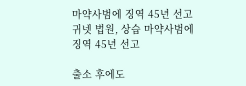마약사범에 징역 45년 선고
귀넷 법원, 상습 마약사범에 징역 45년 선고

출소 후에도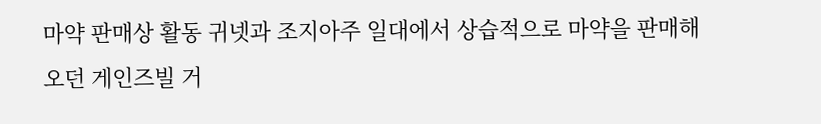마약 판매상 활동 귀넷과 조지아주 일대에서 상습적으로 마약을 판매해오던 게인즈빌 거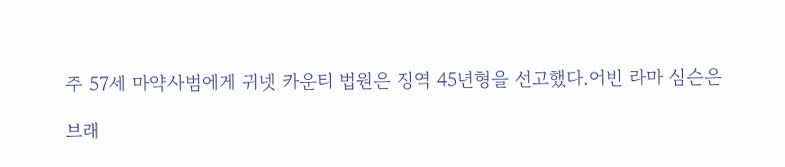주 57세 마약사범에게 귀넷 카운티 법원은 징역 45년형을 선고했다.어빈 라마 심슨은

브래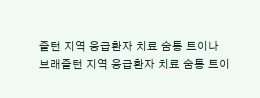즐턴 지역 응급환자 치료 숨통 트이나
브래즐턴 지역 응급환자 치료 숨통 트이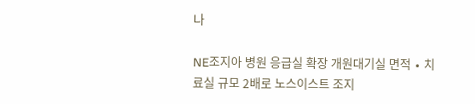나

NE조지아 병원 응급실 확장 개원대기실 면적 ∙ 치료실 규모 2배로 노스이스트 조지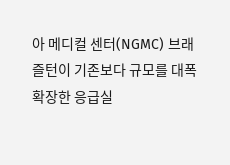아 메디컬 센터(NGMC) 브래즐턴이 기존보다 규모를 대폭 확장한 응급실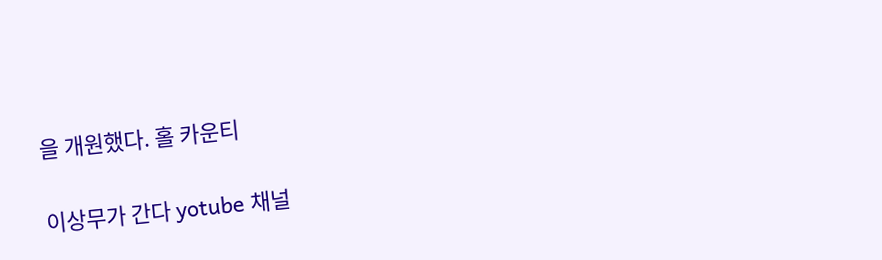을 개원했다. 홀 카운티

이상무가 간다 yotube 채널